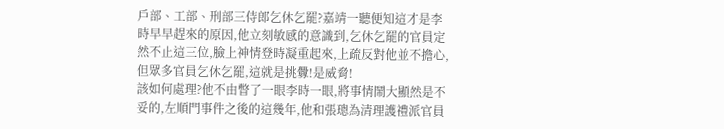戶部、工部、刑部三侍郎乞休乞罷?嘉靖一聽便知這才是李時早早趕來的原因,他立刻敏感的意識到,乞休乞罷的官員定然不止這三位,臉上神情登時凝重起來,上疏反對他並不擔心,但眾多官員乞休乞罷,這就是挑釁!是威脅!
該如何處理?他不由瞥了一眼李時一眼,將事情鬧大顯然是不妥的,左順門事件之後的這幾年,他和張璁為清理護禮派官員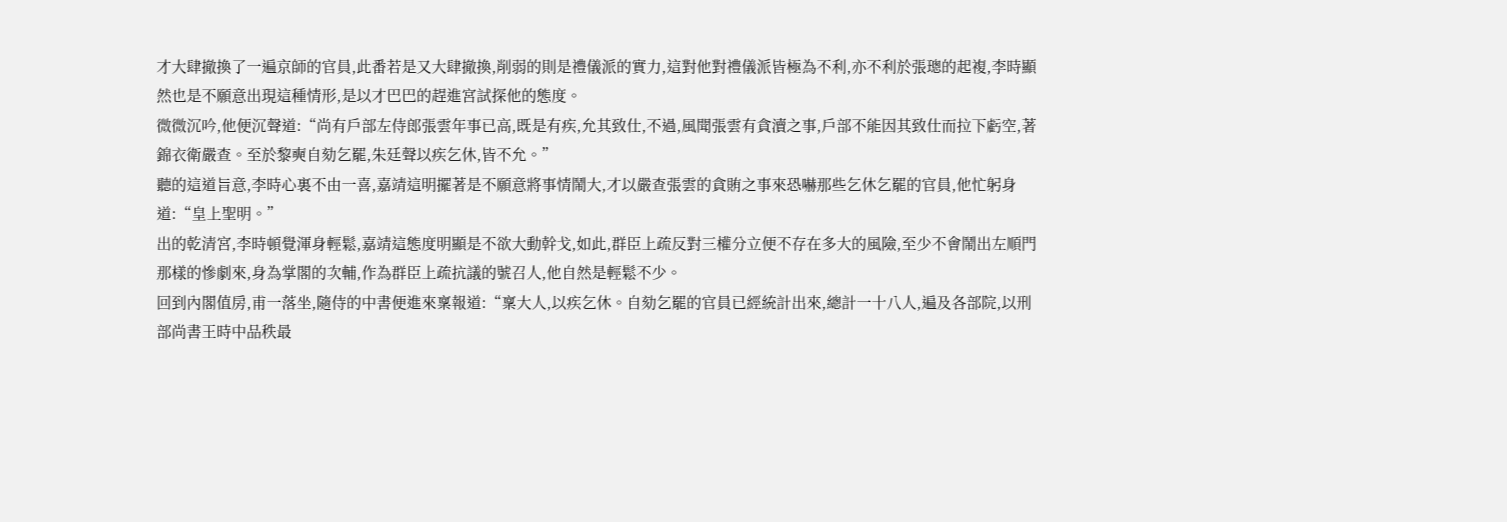才大肆撤換了一遍京師的官員,此番若是又大肆撤換,削弱的則是禮儀派的實力,這對他對禮儀派皆極為不利,亦不利於張璁的起複,李時顯然也是不願意出現這種情形,是以才巴巴的趕進宮試探他的態度。
微微沉吟,他便沉聲道:“尚有戶部左侍郎張雲年事已高,既是有疾,允其致仕,不過,風聞張雲有貪瀆之事,戶部不能因其致仕而拉下虧空,著錦衣衛嚴查。至於黎奭自劾乞罷,朱廷聲以疾乞休,皆不允。”
聽的這道旨意,李時心裏不由一喜,嘉靖這明擺著是不願意將事情鬧大,才以嚴查張雲的貪賄之事來恐嚇那些乞休乞罷的官員,他忙躬身道:“皇上聖明。”
出的乾清宮,李時頓覺渾身輕鬆,嘉靖這態度明顯是不欲大動幹戈,如此,群臣上疏反對三權分立便不存在多大的風險,至少不會鬧出左順門那樣的慘劇來,身為掌閣的次輔,作為群臣上疏抗議的號召人,他自然是輕鬆不少。
回到內閣值房,甫一落坐,隨侍的中書便進來稟報道:“稟大人,以疾乞休。自劾乞罷的官員已經統計出來,總計一十八人,遍及各部院,以刑部尚書王時中品秩最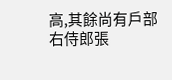高,其餘尚有戶部右侍郎張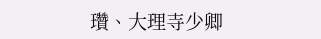瓚、大理寺少卿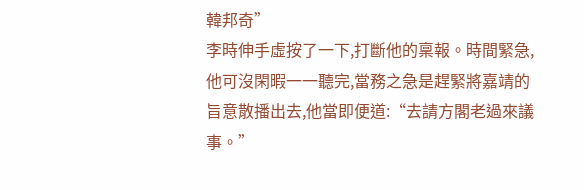韓邦奇”
李時伸手虛按了一下,打斷他的稟報。時間緊急,他可沒閑暇一一聽完,當務之急是趕緊將嘉靖的旨意散播出去,他當即便道:“去請方閣老過來議事。”